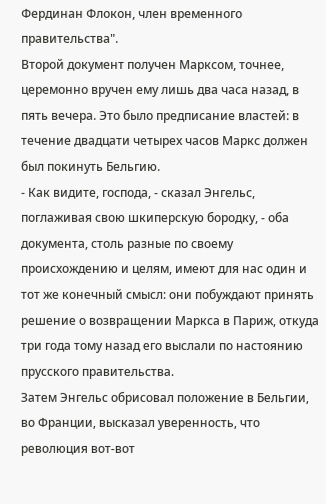Фердинан Флокон, член временного правительства".
Второй документ получен Марксом, точнее, церемонно вручен ему лишь два часа назад, в пять вечера. Это было предписание властей: в течение двадцати четырех часов Маркс должен был покинуть Бельгию.
- Как видите, господа, - сказал Энгельс, поглаживая свою шкиперскую бородку, - оба документа, столь разные по своему происхождению и целям, имеют для нас один и тот же конечный смысл: они побуждают принять решение о возвращении Маркса в Париж, откуда три года тому назад его выслали по настоянию прусского правительства.
Затем Энгельс обрисовал положение в Бельгии, во Франции, высказал уверенность, что революция вот-вот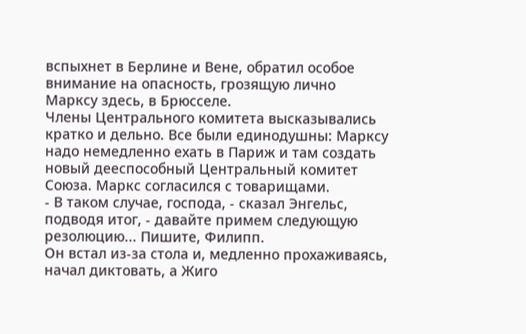вспыхнет в Берлине и Вене, обратил особое внимание на опасность, грозящую лично Марксу здесь, в Брюсселе.
Члены Центрального комитета высказывались кратко и дельно. Все были единодушны: Марксу надо немедленно ехать в Париж и там создать новый дееспособный Центральный комитет Союза. Маркс согласился с товарищами.
- В таком случае, господа, - сказал Энгельс, подводя итог, - давайте примем следующую резолюцию... Пишите, Филипп.
Он встал из-за стола и, медленно прохаживаясь, начал диктовать, а Жиго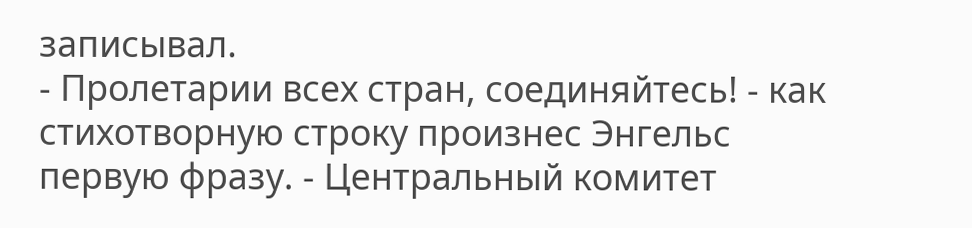записывал.
- Пролетарии всех стран, соединяйтесь! - как стихотворную строку произнес Энгельс первую фразу. - Центральный комитет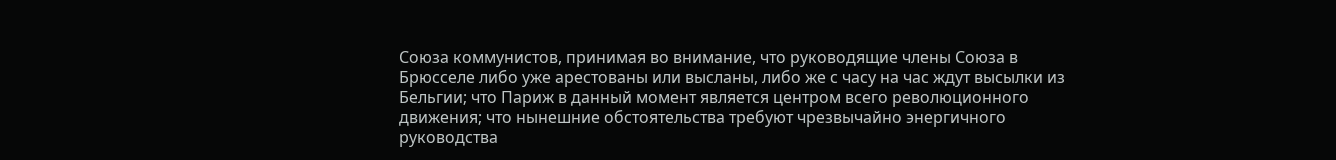Союза коммунистов, принимая во внимание, что руководящие члены Союза в Брюсселе либо уже арестованы или высланы, либо же с часу на час ждут высылки из Бельгии; что Париж в данный момент является центром всего революционного движения; что нынешние обстоятельства требуют чрезвычайно энергичного руководства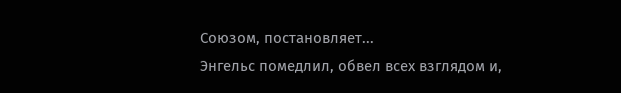Союзом, постановляет...
Энгельс помедлил, обвел всех взглядом и,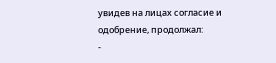увидев на лицах согласие и одобрение, продолжал:
-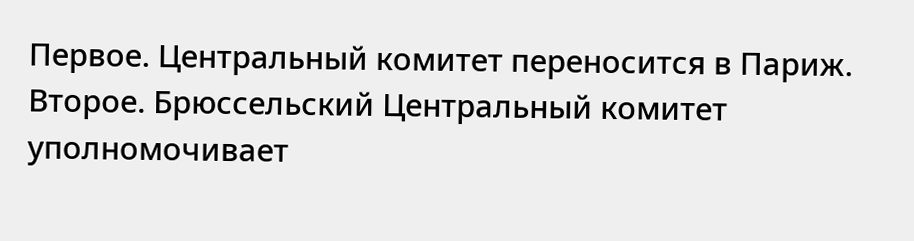Первое. Центральный комитет переносится в Париж.
Второе. Брюссельский Центральный комитет уполномочивает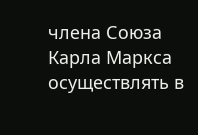члена Союза Карла Маркса осуществлять в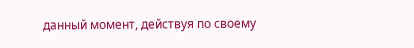данный момент, действуя по своему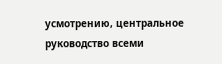усмотрению, центральное руководство всеми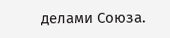делами Союза.